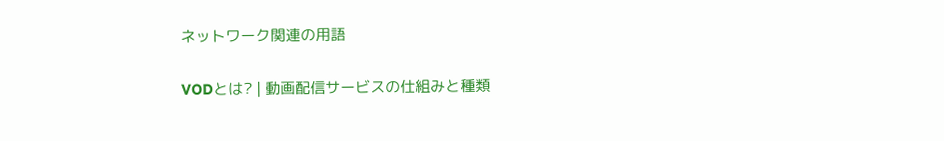ネットワーク関連の用語

VODとは? | 動画配信サービスの仕組みと種類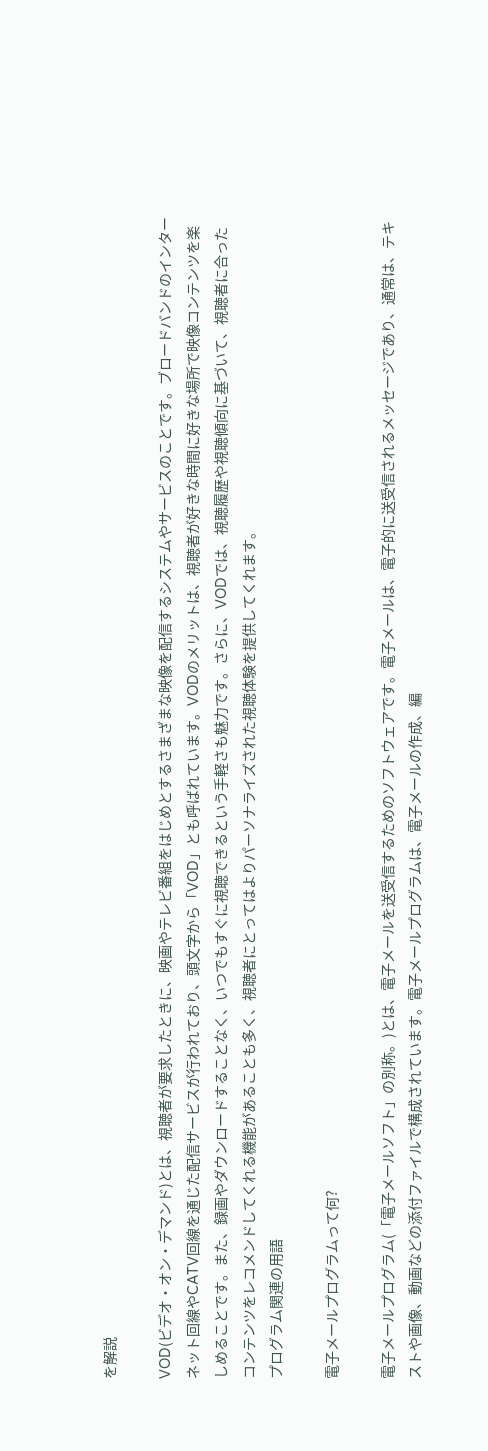を解説

VOD(ビデオ・オン・デマンド)とは、視聴者が要求したときに、映画やテレビ番組をはじめとするさまざまな映像を配信するシステムやサービスのことです。ブロードバンドのインターネット回線やCATV回線を通じた配信サービスが行われており、頭文字から「VOD」とも呼ばれています。VODのメリットは、視聴者が好きな時間に好きな場所で映像コンテンツを楽しめることです。また、録画やダウンロードすることなく、いつでもすぐに視聴できるという手軽さも魅力です。さらに、VODでは、視聴履歴や視聴傾向に基づいて、視聴者に合ったコンテンツをレコメンドしてくれる機能があることも多く、視聴者にとってはよりパーソナライズされた視聴体験を提供してくれます。
プログラム関連の用語

電子メールプログラムって何?

電子メールプログラム(「電子メールソフト」の別称。)とは、電子メールを送受信するためのソフトウェアです。電子メールは、電子的に送受信されるメッセージであり、通常は、テキストや画像、動画などの添付ファイルで構成されています。電子メールプログラムは、電子メールの作成、編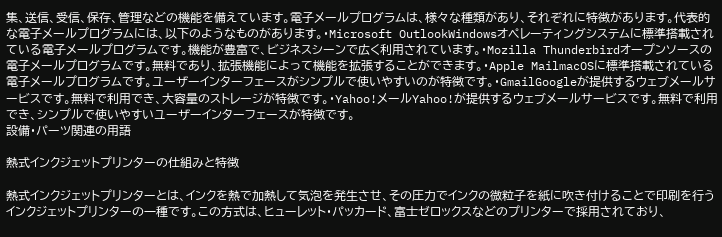集、送信、受信、保存、管理などの機能を備えています。電子メールプログラムは、様々な種類があり、それぞれに特徴があります。代表的な電子メールプログラムには、以下のようなものがあります。・Microsoft OutlookWindowsオペレーティングシステムに標準搭載されている電子メールプログラムです。機能が豊富で、ビジネスシーンで広く利用されています。・Mozilla Thunderbirdオープンソースの電子メールプログラムです。無料であり、拡張機能によって機能を拡張することができます。・Apple MailmacOSに標準搭載されている電子メールプログラムです。ユーザーインターフェースがシンプルで使いやすいのが特徴です。・GmailGoogleが提供するウェブメールサービスです。無料で利用でき、大容量のストレージが特徴です。・Yahoo!メールYahoo!が提供するウェブメールサービスです。無料で利用でき、シンプルで使いやすいユーザーインターフェースが特徴です。
設備・パーツ関連の用語

熱式インクジェットプリンターの仕組みと特徴

熱式インクジェットプリンターとは、インクを熱で加熱して気泡を発生させ、その圧力でインクの微粒子を紙に吹き付けることで印刷を行うインクジェットプリンターの一種です。この方式は、ヒューレット・パッカード、富士ゼロックスなどのプリンターで採用されており、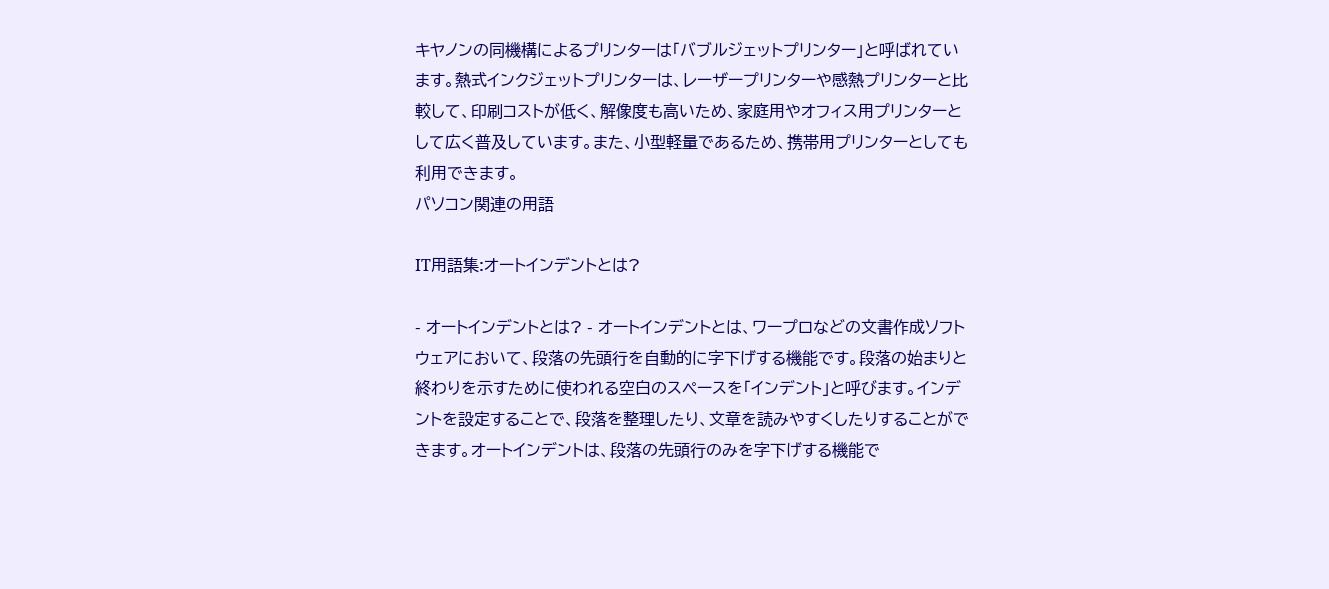キヤノンの同機構によるプリンターは「バブルジェットプリンター」と呼ばれています。熱式インクジェットプリンターは、レーザープリンターや感熱プリンターと比較して、印刷コストが低く、解像度も高いため、家庭用やオフィス用プリンターとして広く普及しています。また、小型軽量であるため、携帯用プリンターとしても利用できます。
パソコン関連の用語

IT用語集:オートインデントとは?

- オートインデントとは? - オートインデントとは、ワープロなどの文書作成ソフトウェアにおいて、段落の先頭行を自動的に字下げする機能です。段落の始まりと終わりを示すために使われる空白のスペースを「インデント」と呼びます。インデントを設定することで、段落を整理したり、文章を読みやすくしたりすることができます。オートインデントは、段落の先頭行のみを字下げする機能で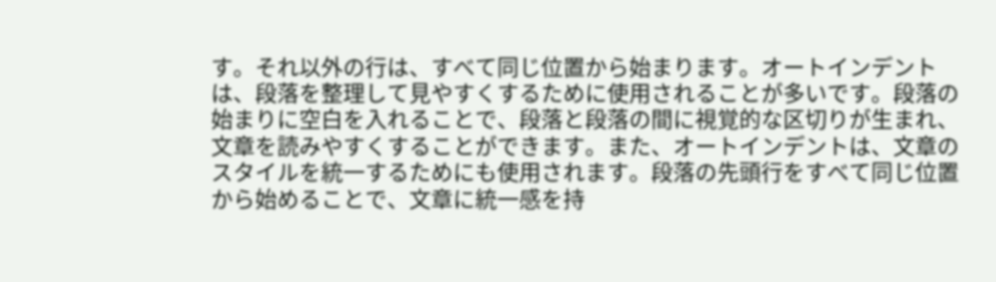す。それ以外の行は、すべて同じ位置から始まります。オートインデントは、段落を整理して見やすくするために使用されることが多いです。段落の始まりに空白を入れることで、段落と段落の間に視覚的な区切りが生まれ、文章を読みやすくすることができます。また、オートインデントは、文章のスタイルを統一するためにも使用されます。段落の先頭行をすべて同じ位置から始めることで、文章に統一感を持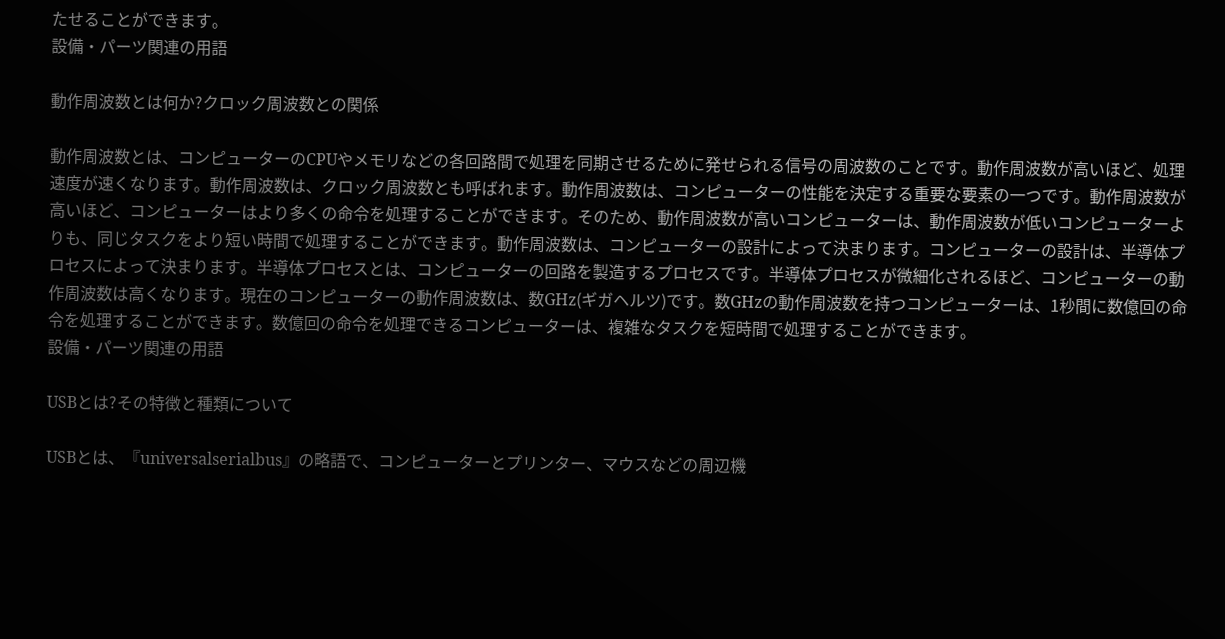たせることができます。
設備・パーツ関連の用語

動作周波数とは何か?クロック周波数との関係

動作周波数とは、コンピューターのCPUやメモリなどの各回路間で処理を同期させるために発せられる信号の周波数のことです。動作周波数が高いほど、処理速度が速くなります。動作周波数は、クロック周波数とも呼ばれます。動作周波数は、コンピューターの性能を決定する重要な要素の一つです。動作周波数が高いほど、コンピューターはより多くの命令を処理することができます。そのため、動作周波数が高いコンピューターは、動作周波数が低いコンピューターよりも、同じタスクをより短い時間で処理することができます。動作周波数は、コンピューターの設計によって決まります。コンピューターの設計は、半導体プロセスによって決まります。半導体プロセスとは、コンピューターの回路を製造するプロセスです。半導体プロセスが微細化されるほど、コンピューターの動作周波数は高くなります。現在のコンピューターの動作周波数は、数GHz(ギガヘルツ)です。数GHzの動作周波数を持つコンピューターは、1秒間に数億回の命令を処理することができます。数億回の命令を処理できるコンピューターは、複雑なタスクを短時間で処理することができます。
設備・パーツ関連の用語

USBとは?その特徴と種類について

USBとは、『universalserialbus』の略語で、コンピューターとプリンター、マウスなどの周辺機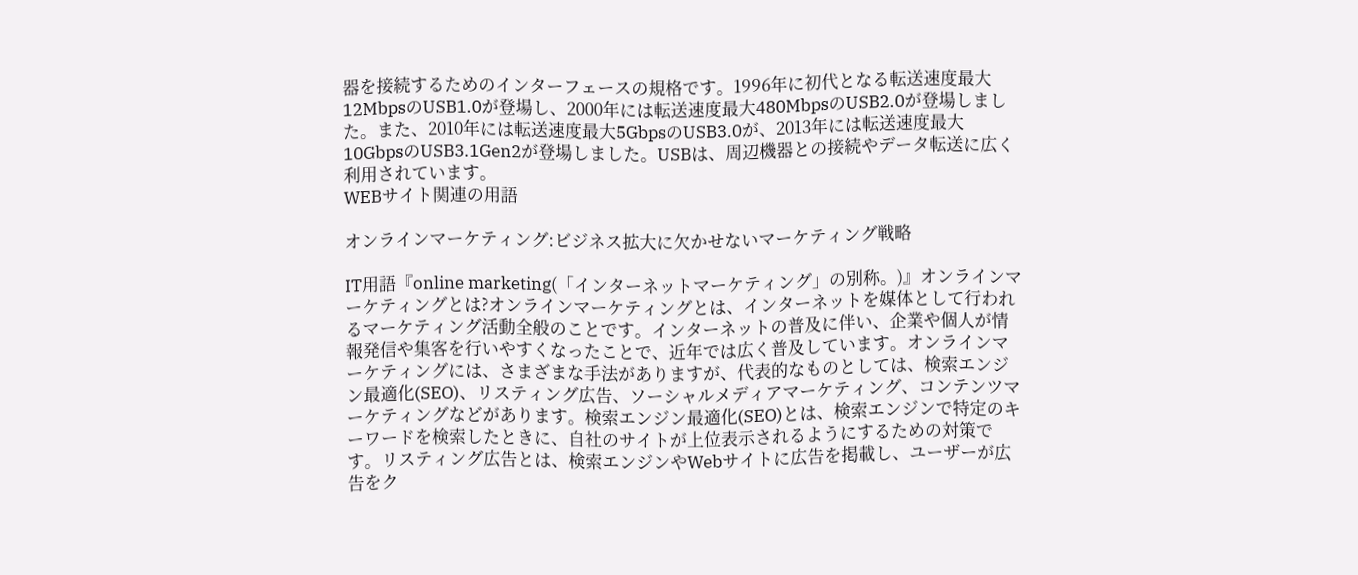器を接続するためのインターフェースの規格です。1996年に初代となる転送速度最大12MbpsのUSB1.0が登場し、2000年には転送速度最大480MbpsのUSB2.0が登場しました。また、2010年には転送速度最大5GbpsのUSB3.0が、2013年には転送速度最大10GbpsのUSB3.1Gen2が登場しました。USBは、周辺機器との接続やデータ転送に広く利用されています。
WEBサイト関連の用語

オンラインマーケティング:ビジネス拡大に欠かせないマーケティング戦略

IT用語『online marketing(「インターネットマーケティング」の別称。)』オンラインマーケティングとは?オンラインマーケティングとは、インターネットを媒体として行われるマーケティング活動全般のことです。インターネットの普及に伴い、企業や個人が情報発信や集客を行いやすくなったことで、近年では広く普及しています。オンラインマーケティングには、さまざまな手法がありますが、代表的なものとしては、検索エンジン最適化(SEO)、リスティング広告、ソーシャルメディアマーケティング、コンテンツマーケティングなどがあります。検索エンジン最適化(SEO)とは、検索エンジンで特定のキーワードを検索したときに、自社のサイトが上位表示されるようにするための対策です。リスティング広告とは、検索エンジンやWebサイトに広告を掲載し、ユーザーが広告をク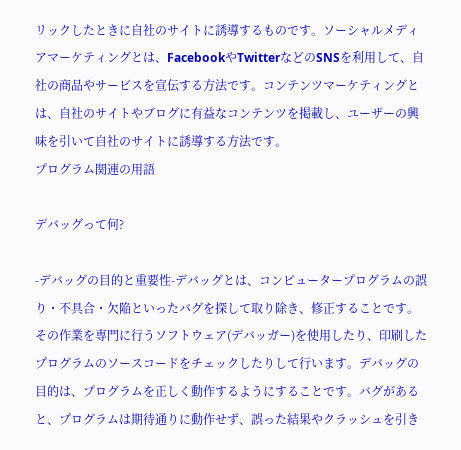リックしたときに自社のサイトに誘導するものです。ソーシャルメディアマーケティングとは、FacebookやTwitterなどのSNSを利用して、自社の商品やサービスを宣伝する方法です。コンテンツマーケティングとは、自社のサイトやブログに有益なコンテンツを掲載し、ユーザーの興味を引いて自社のサイトに誘導する方法です。
プログラム関連の用語

デバッグって何?

-デバッグの目的と重要性-デバッグとは、コンピュータープログラムの誤り・不具合・欠陥といったバグを探して取り除き、修正することです。その作業を専門に行うソフトウェア(デバッガー)を使用したり、印刷したプログラムのソースコードをチェックしたりして行います。デバッグの目的は、プログラムを正しく動作するようにすることです。バグがあると、プログラムは期待通りに動作せず、誤った結果やクラッシュを引き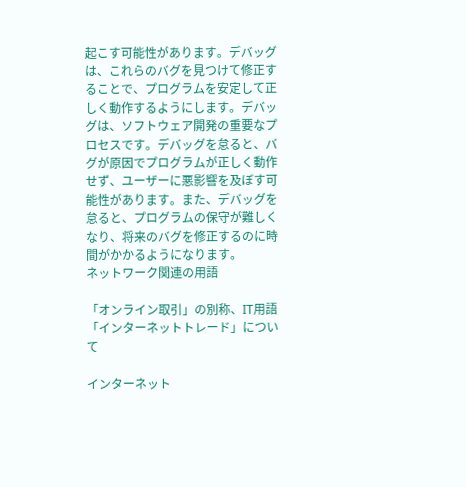起こす可能性があります。デバッグは、これらのバグを見つけて修正することで、プログラムを安定して正しく動作するようにします。デバッグは、ソフトウェア開発の重要なプロセスです。デバッグを怠ると、バグが原因でプログラムが正しく動作せず、ユーザーに悪影響を及ぼす可能性があります。また、デバッグを怠ると、プログラムの保守が難しくなり、将来のバグを修正するのに時間がかかるようになります。
ネットワーク関連の用語

「オンライン取引」の別称、IT用語「インターネットトレード」について

インターネット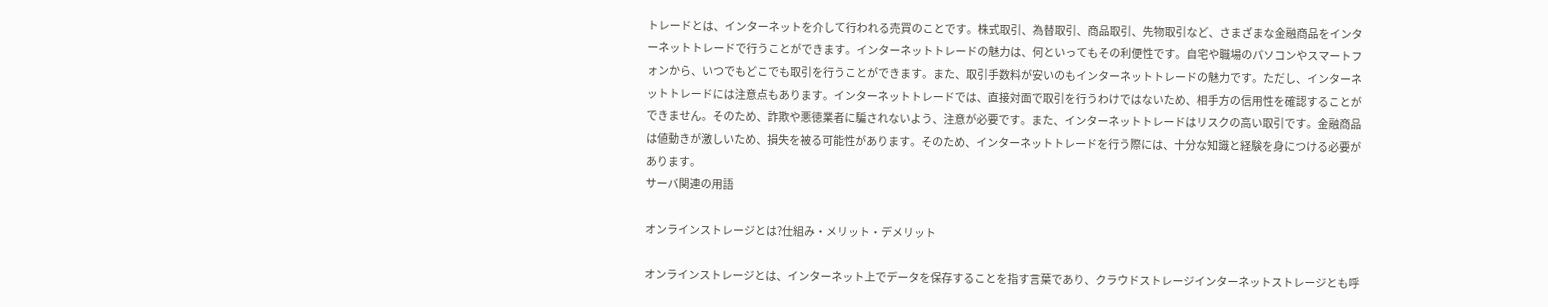トレードとは、インターネットを介して行われる売買のことです。株式取引、為替取引、商品取引、先物取引など、さまざまな金融商品をインターネットトレードで行うことができます。インターネットトレードの魅力は、何といってもその利便性です。自宅や職場のパソコンやスマートフォンから、いつでもどこでも取引を行うことができます。また、取引手数料が安いのもインターネットトレードの魅力です。ただし、インターネットトレードには注意点もあります。インターネットトレードでは、直接対面で取引を行うわけではないため、相手方の信用性を確認することができません。そのため、詐欺や悪徳業者に騙されないよう、注意が必要です。また、インターネットトレードはリスクの高い取引です。金融商品は値動きが激しいため、損失を被る可能性があります。そのため、インターネットトレードを行う際には、十分な知識と経験を身につける必要があります。
サーバ関連の用語

オンラインストレージとは?仕組み・メリット・デメリット

オンラインストレージとは、インターネット上でデータを保存することを指す言葉であり、クラウドストレージインターネットストレージとも呼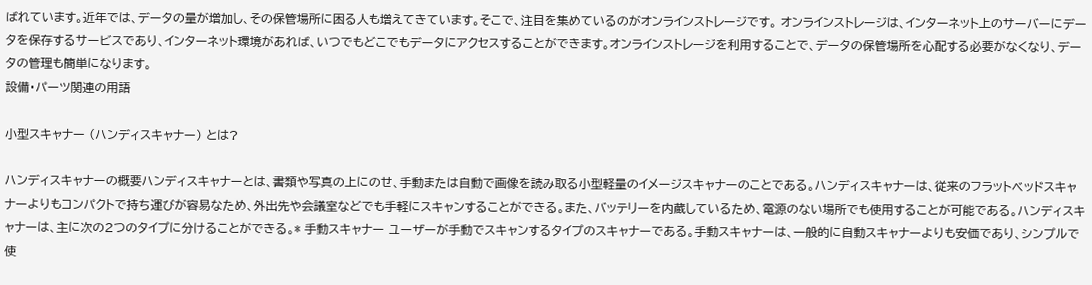ばれています。近年では、データの量が増加し、その保管場所に困る人も増えてきています。そこで、注目を集めているのがオンラインストレージです。 オンラインストレージは、インターネット上のサーバーにデータを保存するサービスであり、インターネット環境があれば、いつでもどこでもデータにアクセスすることができます。オンラインストレージを利用することで、データの保管場所を心配する必要がなくなり、データの管理も簡単になります。
設備・パーツ関連の用語

小型スキャナー (ハンディスキャナー) とは?

ハンディスキャナーの概要ハンディスキャナーとは、書類や写真の上にのせ、手動または自動で画像を読み取る小型軽量のイメージスキャナーのことである。ハンディスキャナーは、従来のフラットベッドスキャナーよりもコンパクトで持ち運びが容易なため、外出先や会議室などでも手軽にスキャンすることができる。また、バッテリーを内蔵しているため、電源のない場所でも使用することが可能である。ハンディスキャナーは、主に次の2つのタイプに分けることができる。* 手動スキャナー ユーザーが手動でスキャンするタイプのスキャナーである。手動スキャナーは、一般的に自動スキャナーよりも安価であり、シンプルで使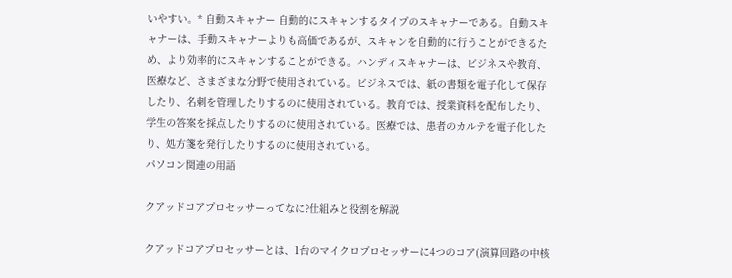いやすい。* 自動スキャナー 自動的にスキャンするタイプのスキャナーである。自動スキャナーは、手動スキャナーよりも高価であるが、スキャンを自動的に行うことができるため、より効率的にスキャンすることができる。ハンディスキャナーは、ビジネスや教育、医療など、さまざまな分野で使用されている。ビジネスでは、紙の書類を電子化して保存したり、名刺を管理したりするのに使用されている。教育では、授業資料を配布したり、学生の答案を採点したりするのに使用されている。医療では、患者のカルテを電子化したり、処方箋を発行したりするのに使用されている。
パソコン関連の用語

クアッドコアプロセッサーってなに?仕組みと役割を解説

クアッドコアプロセッサーとは、1台のマイクロプロセッサーに4つのコア(演算回路の中核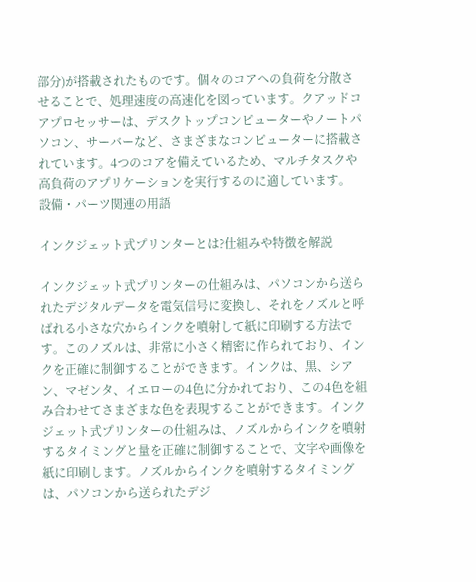部分)が搭載されたものです。個々のコアへの負荷を分散させることで、処理速度の高速化を図っています。クアッドコアプロセッサーは、デスクトップコンピューターやノートパソコン、サーバーなど、さまざまなコンピューターに搭載されています。4つのコアを備えているため、マルチタスクや高負荷のアプリケーションを実行するのに適しています。
設備・パーツ関連の用語

インクジェット式プリンターとは?仕組みや特徴を解説

インクジェット式プリンターの仕組みは、パソコンから送られたデジタルデータを電気信号に変換し、それをノズルと呼ばれる小さな穴からインクを噴射して紙に印刷する方法です。このノズルは、非常に小さく精密に作られており、インクを正確に制御することができます。インクは、黒、シアン、マゼンタ、イエローの4色に分かれており、この4色を組み合わせてさまざまな色を表現することができます。インクジェット式プリンターの仕組みは、ノズルからインクを噴射するタイミングと量を正確に制御することで、文字や画像を紙に印刷します。ノズルからインクを噴射するタイミングは、パソコンから送られたデジ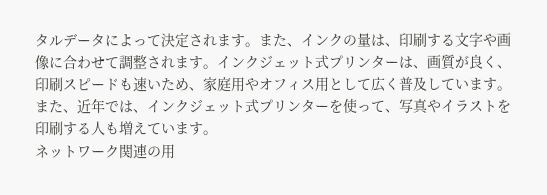タルデータによって決定されます。また、インクの量は、印刷する文字や画像に合わせて調整されます。インクジェット式プリンターは、画質が良く、印刷スピードも速いため、家庭用やオフィス用として広く普及しています。また、近年では、インクジェット式プリンターを使って、写真やイラストを印刷する人も増えています。
ネットワーク関連の用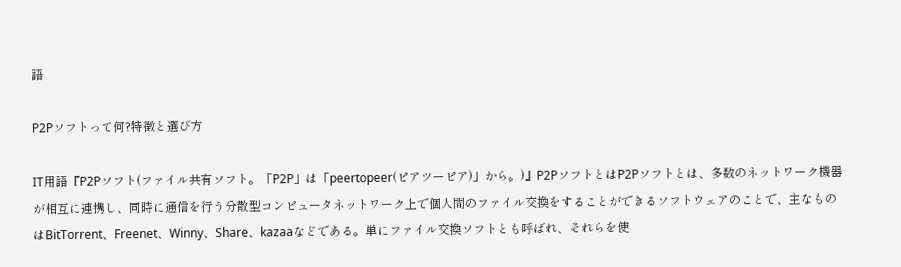語

P2Pソフトって何?特徴と選び方

IT用語『P2Pソフト(ファイル共有ソフト。「P2P」は「peertopeer(ピアツーピア)」から。)』P2PソフトとはP2Pソフトとは、多数のネットワーク機器が相互に連携し、同時に通信を行う分散型コンピュータネットワーク上で個人間のファイル交換をすることができるソフトウェアのことで、主なものはBitTorrent、Freenet、Winny、Share、kazaaなどである。単にファイル交換ソフトとも呼ばれ、それらを使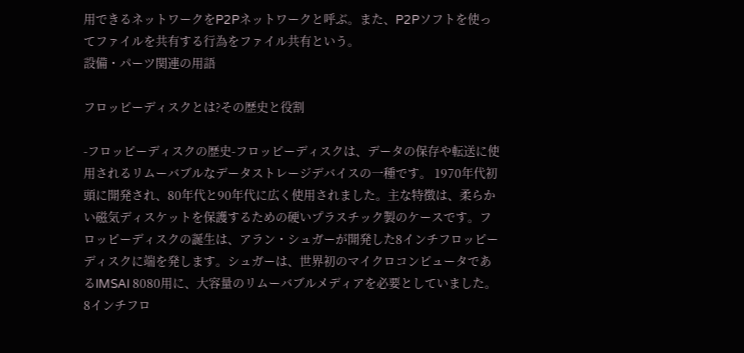用できるネットワークをP2Pネットワークと呼ぶ。また、P2Pソフトを使ってファイルを共有する行為をファイル共有という。
設備・パーツ関連の用語

フロッピーディスクとは?その歴史と役割

-フロッピーディスクの歴史-フロッピーディスクは、データの保存や転送に使用されるリムーバブルなデータストレージデバイスの一種です。 1970年代初頭に開発され、80年代と90年代に広く使用されました。主な特徴は、柔らかい磁気ディスケットを保護するための硬いプラスチック製のケースです。フロッピーディスクの誕生は、アラン・シュガーが開発した8インチフロッピーディスクに端を発します。シュガーは、世界初のマイクロコンピュータであるIMSAI 8080用に、大容量のリムーバブルメディアを必要としていました。8インチフロ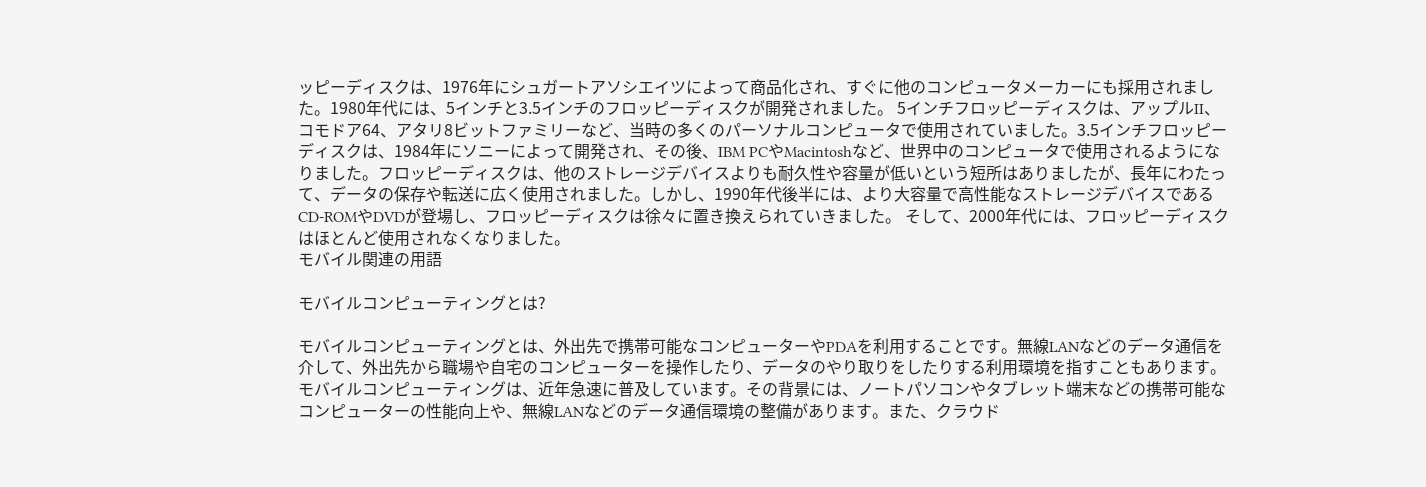ッピーディスクは、1976年にシュガートアソシエイツによって商品化され、すぐに他のコンピュータメーカーにも採用されました。1980年代には、5インチと3.5インチのフロッピーディスクが開発されました。 5インチフロッピーディスクは、アップルII、コモドア64、アタリ8ビットファミリーなど、当時の多くのパーソナルコンピュータで使用されていました。3.5インチフロッピーディスクは、1984年にソニーによって開発され、その後、IBM PCやMacintoshなど、世界中のコンピュータで使用されるようになりました。フロッピーディスクは、他のストレージデバイスよりも耐久性や容量が低いという短所はありましたが、長年にわたって、データの保存や転送に広く使用されました。しかし、1990年代後半には、より大容量で高性能なストレージデバイスであるCD-ROMやDVDが登場し、フロッピーディスクは徐々に置き換えられていきました。 そして、2000年代には、フロッピーディスクはほとんど使用されなくなりました。
モバイル関連の用語

モバイルコンピューティングとは?

モバイルコンピューティングとは、外出先で携帯可能なコンピューターやPDAを利用することです。無線LANなどのデータ通信を介して、外出先から職場や自宅のコンピューターを操作したり、データのやり取りをしたりする利用環境を指すこともあります。モバイルコンピューティングは、近年急速に普及しています。その背景には、ノートパソコンやタブレット端末などの携帯可能なコンピューターの性能向上や、無線LANなどのデータ通信環境の整備があります。また、クラウド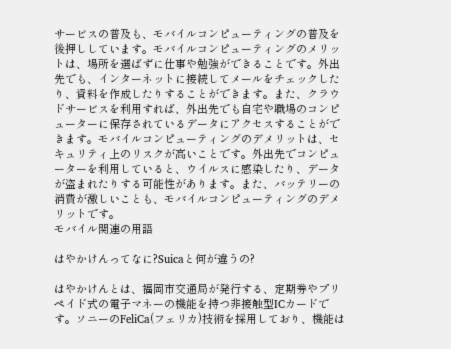サービスの普及も、モバイルコンピューティングの普及を後押ししています。モバイルコンピューティングのメリットは、場所を選ばずに仕事や勉強ができることです。外出先でも、インターネットに接続してメールをチェックしたり、資料を作成したりすることができます。また、クラウドサービスを利用すれば、外出先でも自宅や職場のコンピューターに保存されているデータにアクセスすることができます。モバイルコンピューティングのデメリットは、セキュリティ上のリスクが高いことです。外出先でコンピューターを利用していると、ウイルスに感染したり、データが盗まれたりする可能性があります。また、バッテリーの消費が激しいことも、モバイルコンピューティングのデメリットです。
モバイル関連の用語

はやかけんってなに?Suicaと何が違うの?

はやかけんとは、福岡市交通局が発行する、定期券やプリペイド式の電子マネーの機能を持つ非接触型ICカードです。ソニーのFeliCa(フェリカ)技術を採用しており、機能は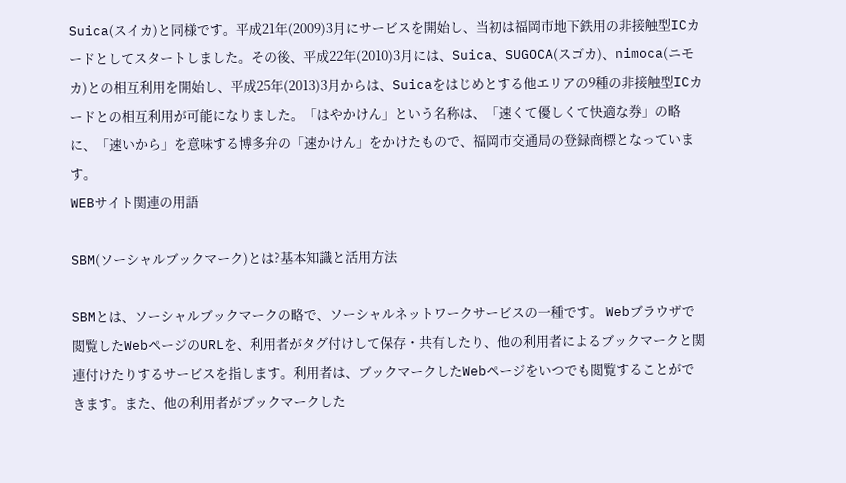Suica(スイカ)と同様です。平成21年(2009)3月にサービスを開始し、当初は福岡市地下鉄用の非接触型ICカードとしてスタートしました。その後、平成22年(2010)3月には、Suica、SUGOCA(スゴカ)、nimoca(ニモカ)との相互利用を開始し、平成25年(2013)3月からは、Suicaをはじめとする他エリアの9種の非接触型ICカードとの相互利用が可能になりました。「はやかけん」という名称は、「速くて優しくて快適な券」の略に、「速いから」を意味する博多弁の「速かけん」をかけたもので、福岡市交通局の登録商標となっています。
WEBサイト関連の用語

SBM(ソーシャルブックマーク)とは?基本知識と活用方法

SBMとは、ソーシャルブックマークの略で、ソーシャルネットワークサービスの一種です。 Webブラウザで閲覧したWebページのURLを、利用者がタグ付けして保存・共有したり、他の利用者によるブックマークと関連付けたりするサービスを指します。利用者は、ブックマークしたWebページをいつでも閲覧することができます。また、他の利用者がブックマークした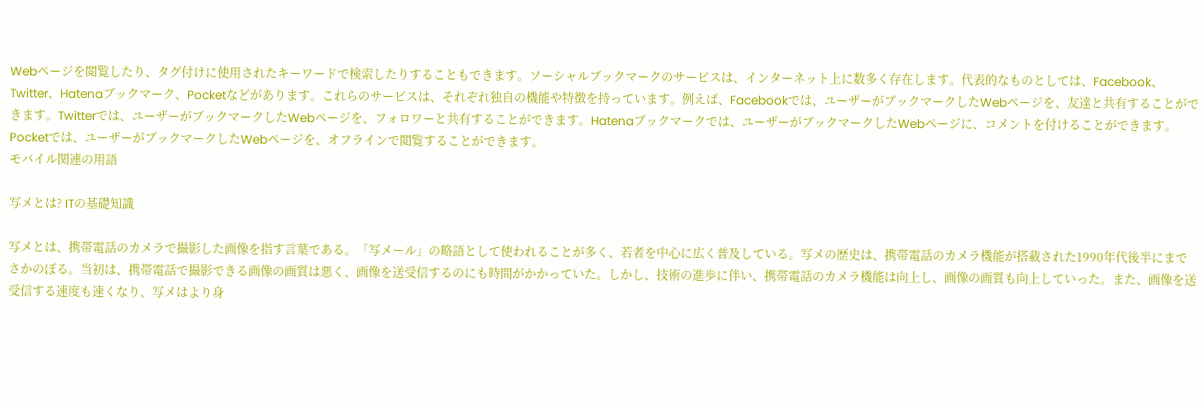Webページを閲覧したり、タグ付けに使用されたキーワードで検索したりすることもできます。ソーシャルブックマークのサービスは、インターネット上に数多く存在します。代表的なものとしては、Facebook、Twitter、Hatenaブックマーク、Pocketなどがあります。これらのサービスは、それぞれ独自の機能や特徴を持っています。例えば、Facebookでは、ユーザーがブックマークしたWebページを、友達と共有することができます。Twitterでは、ユーザーがブックマークしたWebページを、フォロワーと共有することができます。Hatenaブックマークでは、ユーザーがブックマークしたWebページに、コメントを付けることができます。Pocketでは、ユーザーがブックマークしたWebページを、オフラインで閲覧することができます。
モバイル関連の用語

写メとは? ITの基礎知識

写メとは、携帯電話のカメラで撮影した画像を指す言葉である。「写メール」の略語として使われることが多く、若者を中心に広く普及している。写メの歴史は、携帯電話のカメラ機能が搭載された1990年代後半にまでさかのぼる。当初は、携帯電話で撮影できる画像の画質は悪く、画像を送受信するのにも時間がかかっていた。しかし、技術の進歩に伴い、携帯電話のカメラ機能は向上し、画像の画質も向上していった。また、画像を送受信する速度も速くなり、写メはより身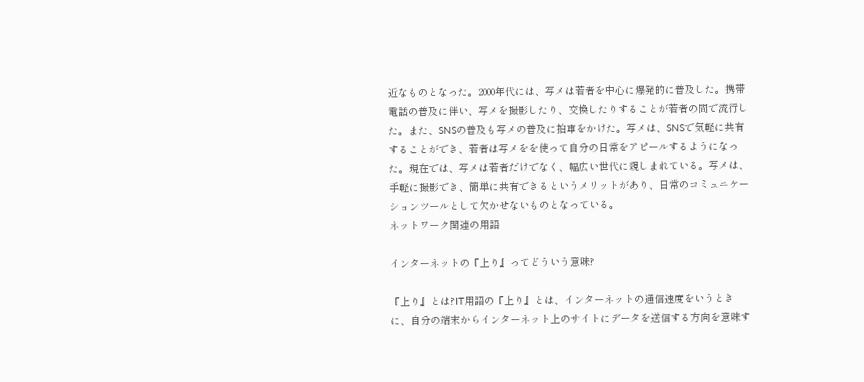近なものとなった。2000年代には、写メは若者を中心に爆発的に普及した。携帯電話の普及に伴い、写メを撮影したり、交換したりすることが若者の間で流行した。また、SNSの普及も写メの普及に拍車をかけた。写メは、SNSで気軽に共有することができ、若者は写メをを使って自分の日常をアピールするようになった。現在では、写メは若者だけでなく、幅広い世代に親しまれている。写メは、手軽に撮影でき、簡単に共有できるというメリットがあり、日常のコミュニケーションツールとして欠かせないものとなっている。
ネットワーク関連の用語

インターネットの『上り』ってどういう意味?

『上り』とは?IT用語の『上り』とは、インターネットの通信速度をいうときに、自分の端末からインターネット上のサイトにデータを送信する方向を意味す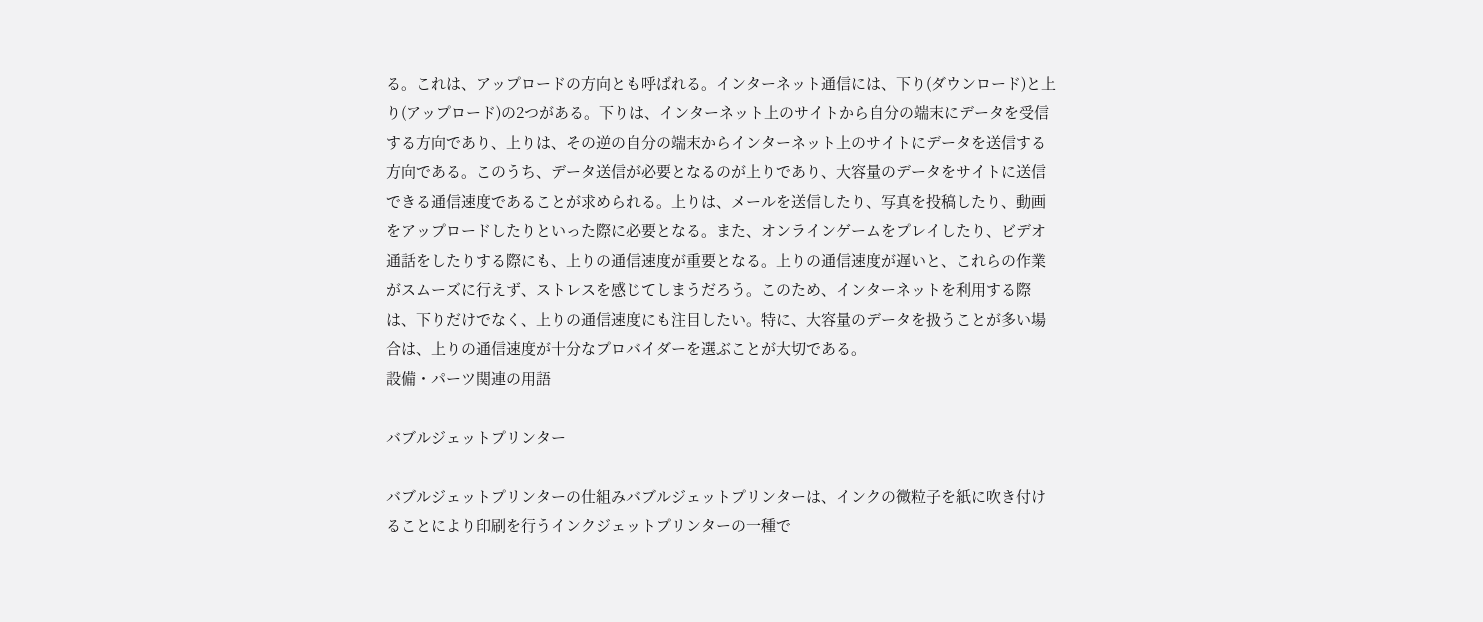る。これは、アップロードの方向とも呼ばれる。インターネット通信には、下り(ダウンロード)と上り(アップロード)の2つがある。下りは、インターネット上のサイトから自分の端末にデータを受信する方向であり、上りは、その逆の自分の端末からインターネット上のサイトにデータを送信する方向である。このうち、データ送信が必要となるのが上りであり、大容量のデータをサイトに送信できる通信速度であることが求められる。上りは、メールを送信したり、写真を投稿したり、動画をアップロードしたりといった際に必要となる。また、オンラインゲームをプレイしたり、ビデオ通話をしたりする際にも、上りの通信速度が重要となる。上りの通信速度が遅いと、これらの作業がスムーズに行えず、ストレスを感じてしまうだろう。このため、インターネットを利用する際は、下りだけでなく、上りの通信速度にも注目したい。特に、大容量のデータを扱うことが多い場合は、上りの通信速度が十分なプロバイダーを選ぶことが大切である。
設備・パーツ関連の用語

バブルジェットプリンター

バブルジェットプリンターの仕組みバブルジェットプリンターは、インクの微粒子を紙に吹き付けることにより印刷を行うインクジェットプリンターの一種で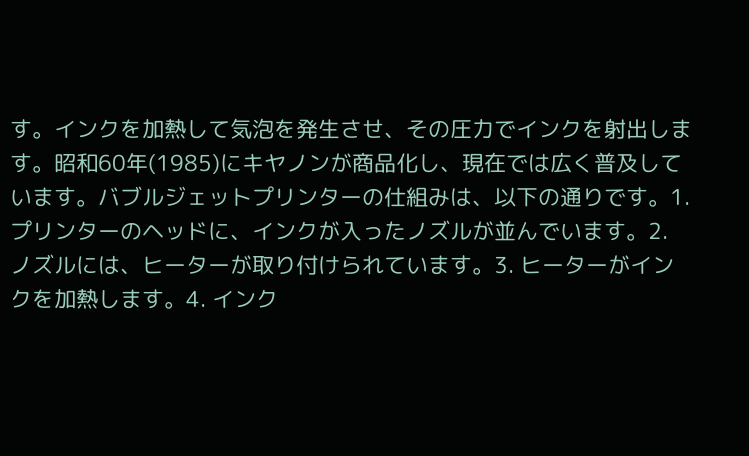す。インクを加熱して気泡を発生させ、その圧力でインクを射出します。昭和60年(1985)にキヤノンが商品化し、現在では広く普及しています。バブルジェットプリンターの仕組みは、以下の通りです。1. プリンターのヘッドに、インクが入ったノズルが並んでいます。2. ノズルには、ヒーターが取り付けられています。3. ヒーターがインクを加熱します。4. インク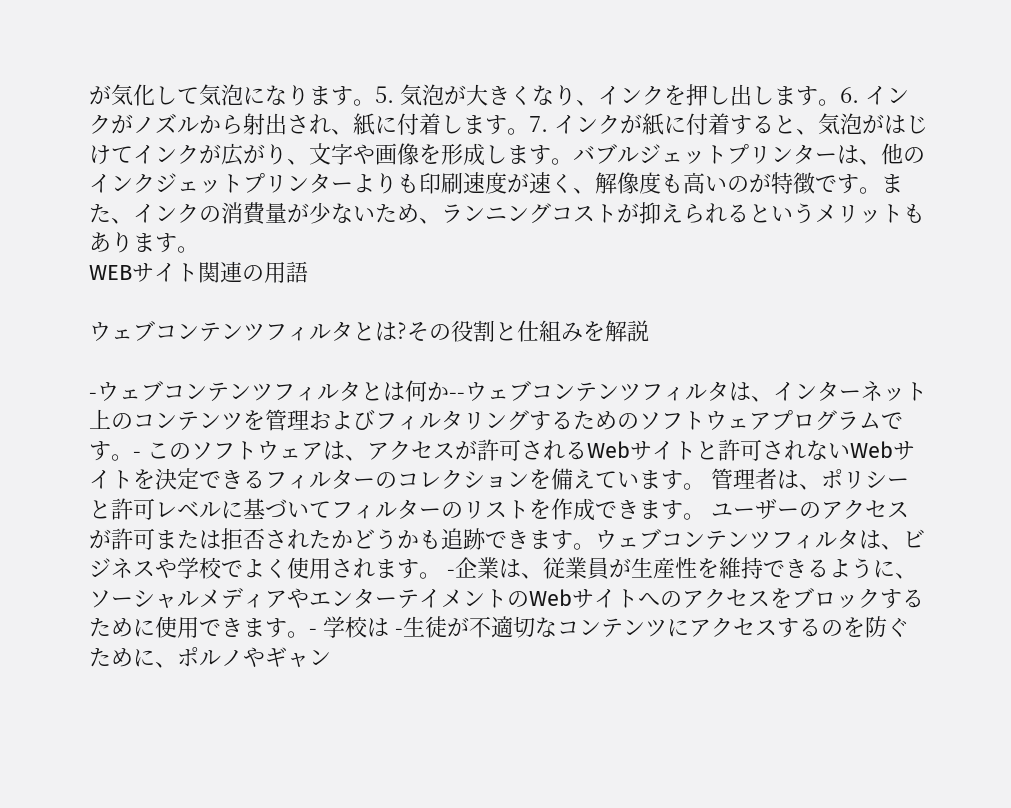が気化して気泡になります。5. 気泡が大きくなり、インクを押し出します。6. インクがノズルから射出され、紙に付着します。7. インクが紙に付着すると、気泡がはじけてインクが広がり、文字や画像を形成します。バブルジェットプリンターは、他のインクジェットプリンターよりも印刷速度が速く、解像度も高いのが特徴です。また、インクの消費量が少ないため、ランニングコストが抑えられるというメリットもあります。
WEBサイト関連の用語

ウェブコンテンツフィルタとは?その役割と仕組みを解説

-ウェブコンテンツフィルタとは何か--ウェブコンテンツフィルタは、インターネット上のコンテンツを管理およびフィルタリングするためのソフトウェアプログラムです。- このソフトウェアは、アクセスが許可されるWebサイトと許可されないWebサイトを決定できるフィルターのコレクションを備えています。 管理者は、ポリシーと許可レベルに基づいてフィルターのリストを作成できます。 ユーザーのアクセスが許可または拒否されたかどうかも追跡できます。ウェブコンテンツフィルタは、ビジネスや学校でよく使用されます。 -企業は、従業員が生産性を維持できるように、ソーシャルメディアやエンターテイメントのWebサイトへのアクセスをブロックするために使用できます。- 学校は -生徒が不適切なコンテンツにアクセスするのを防ぐために、ポルノやギャン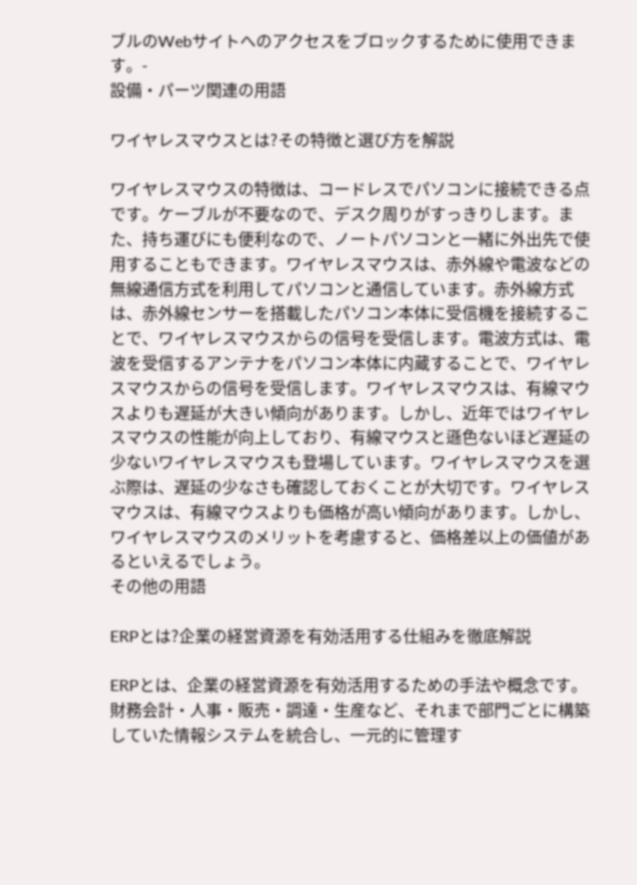ブルのWebサイトへのアクセスをブロックするために使用できます。-
設備・パーツ関連の用語

ワイヤレスマウスとは?その特徴と選び方を解説

ワイヤレスマウスの特徴は、コードレスでパソコンに接続できる点です。ケーブルが不要なので、デスク周りがすっきりします。また、持ち運びにも便利なので、ノートパソコンと一緒に外出先で使用することもできます。ワイヤレスマウスは、赤外線や電波などの無線通信方式を利用してパソコンと通信しています。赤外線方式は、赤外線センサーを搭載したパソコン本体に受信機を接続することで、ワイヤレスマウスからの信号を受信します。電波方式は、電波を受信するアンテナをパソコン本体に内蔵することで、ワイヤレスマウスからの信号を受信します。ワイヤレスマウスは、有線マウスよりも遅延が大きい傾向があります。しかし、近年ではワイヤレスマウスの性能が向上しており、有線マウスと遜色ないほど遅延の少ないワイヤレスマウスも登場しています。ワイヤレスマウスを選ぶ際は、遅延の少なさも確認しておくことが大切です。ワイヤレスマウスは、有線マウスよりも価格が高い傾向があります。しかし、ワイヤレスマウスのメリットを考慮すると、価格差以上の価値があるといえるでしょう。
その他の用語

ERPとは?企業の経営資源を有効活用する仕組みを徹底解説

ERPとは、企業の経営資源を有効活用するための手法や概念です。 財務会計・人事・販売・調達・生産など、それまで部門ごとに構築していた情報システムを統合し、一元的に管理す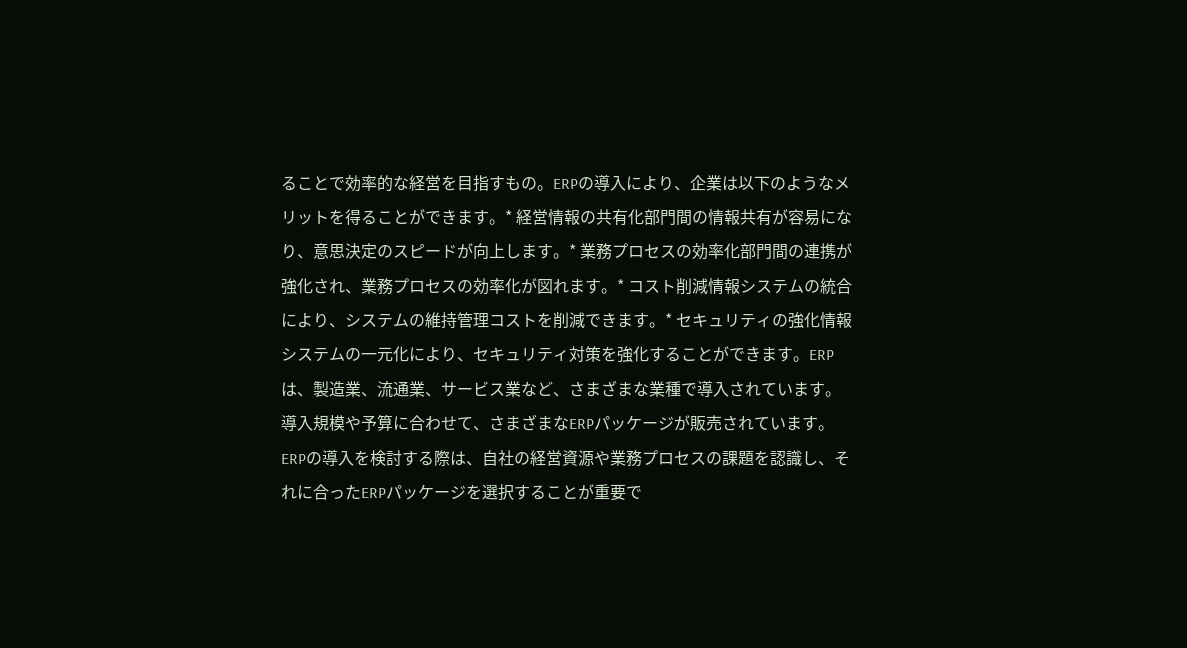ることで効率的な経営を目指すもの。ERPの導入により、企業は以下のようなメリットを得ることができます。* 経営情報の共有化部門間の情報共有が容易になり、意思決定のスピードが向上します。* 業務プロセスの効率化部門間の連携が強化され、業務プロセスの効率化が図れます。* コスト削減情報システムの統合により、システムの維持管理コストを削減できます。* セキュリティの強化情報システムの一元化により、セキュリティ対策を強化することができます。ERPは、製造業、流通業、サービス業など、さまざまな業種で導入されています。導入規模や予算に合わせて、さまざまなERPパッケージが販売されています。ERPの導入を検討する際は、自社の経営資源や業務プロセスの課題を認識し、それに合ったERPパッケージを選択することが重要で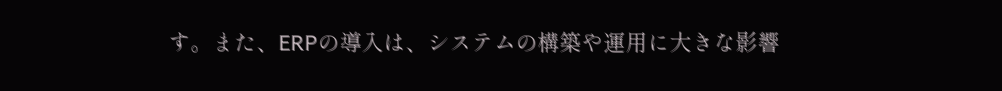す。また、ERPの導入は、システムの構築や運用に大きな影響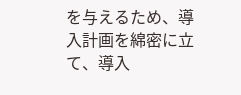を与えるため、導入計画を綿密に立て、導入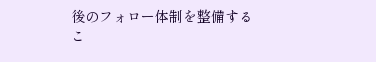後のフォロー体制を整備するこ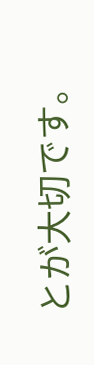とが大切です。